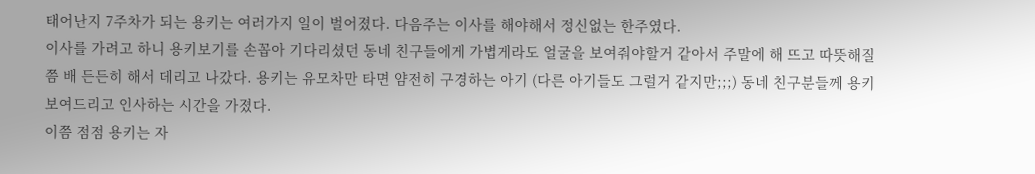태어난지 7주차가 되는 용키는 여러가지 일이 벌어졌다. 다음주는 이사를 해야해서 정신없는 한주였다.
이사를 가려고 하니 용키보기를 손꼽아 기다리셨던 동네 친구들에게 가볍게라도 얼굴을 보여줘야할거 같아서 주말에 해 뜨고 따뜻해질쯤 배 든든히 해서 데리고 나갔다. 용키는 유모차만 타면 얌전히 구경하는 아기 (다른 아기들도 그럴거 같지만;;;) 동네 친구분들께 용키 보여드리고 인사하는 시간을 가졌다.
이쯤 점점 용키는 자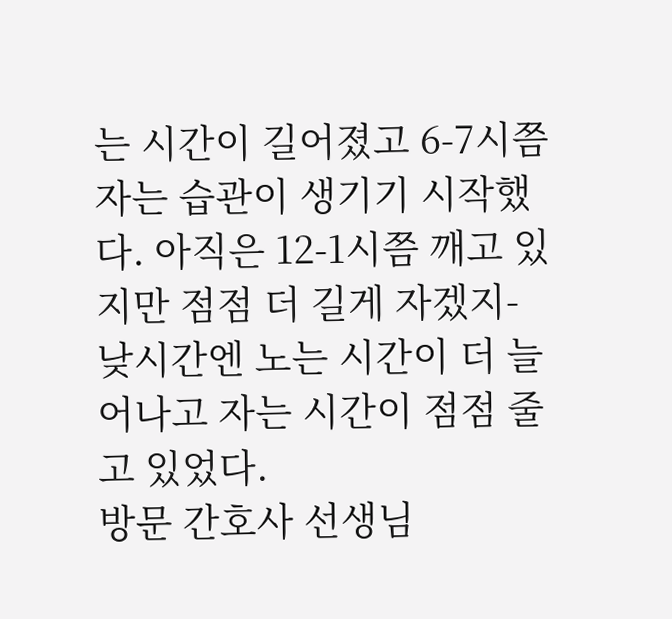는 시간이 길어졌고 6-7시쯤 자는 습관이 생기기 시작했다. 아직은 12-1시쯤 깨고 있지만 점점 더 길게 자겠지- 낮시간엔 노는 시간이 더 늘어나고 자는 시간이 점점 줄고 있었다.
방문 간호사 선생님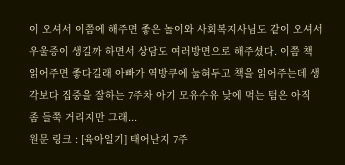이 오셔서 이쯤에 해주면 좋은 놀이와 사회복지사님도 같이 오셔서 우울증이 생길까 하면서 상담도 여러방면으로 해주셨다. 이쯤 책 읽어주면 좋다길래 아빠가 역방쿠에 눕혀두고 책을 읽어주는데 생각보다 집중을 잘하는 7주차 아기 모유수유 낮에 먹는 텀은 아직 좀 들쭉 거리지만 그래...
원문 링크 : [육아일기] 태어난지 7주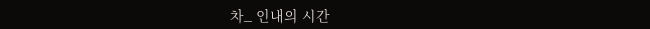차_ 인내의 시간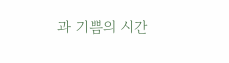과 기쁨의 시간